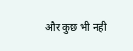और कुछ भी नही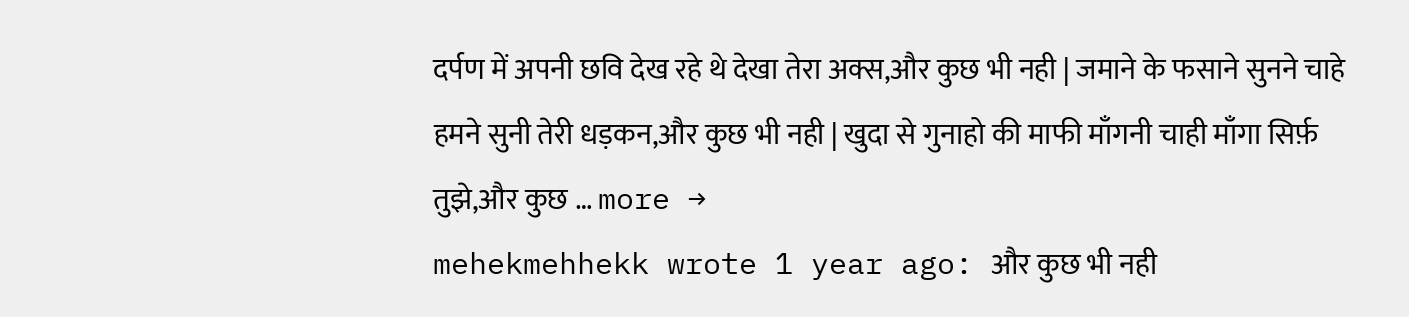दर्पण में अपनी छवि देख रहे थे देखा तेरा अक्स,और कुछ भी नही | जमाने के फसाने सुनने चाहे हमने सुनी तेरी धड़कन,और कुछ भी नही | खुदा से गुनाहो की माफी माँगनी चाही माँगा सिर्फ़ तुझे,और कुछ … more →
mehekmehhekk wrote 1 year ago: और कुछ भी नही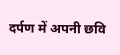दर्पण में अपनी छवि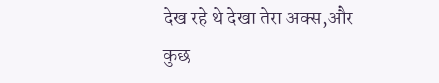देख रहे थे देखा तेरा अक्स,और कुछ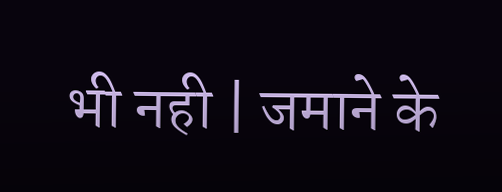भी नही | जमाने के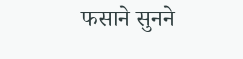फसाने सुनने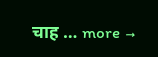चाह … more →